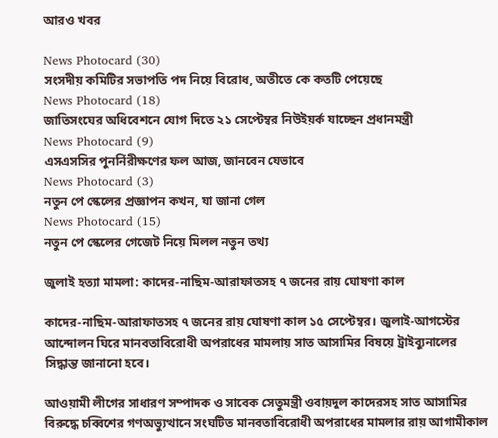আরও খবর

News Photocard (30)
সংসদীয় কমিটির সভাপতি পদ নিয়ে বিরোধ, অতীতে কে কতটি পেয়েছে
News Photocard (18)
জাতিসংঘের অধিবেশনে যোগ দিতে ২১ সেপ্টেম্বর নিউইয়র্ক যাচ্ছেন প্রধানমন্ত্রী
News Photocard (9)
এসএসসির পুনর্নিরীক্ষণের ফল আজ, জানবেন যেভাবে
News Photocard (3)
নতুন পে স্কেলের প্রজ্ঞাপন কখন, যা জানা গেল
News Photocard (15)
নতুন পে স্কেলের গেজেট নিয়ে মিলল নতুন তথ্য

জুলাই হত্যা মামলা: কাদের-নাছিম-আরাফাতসহ ৭ জনের রায় ঘোষণা কাল

কাদের-নাছিম-আরাফাতসহ ৭ জনের রায় ঘোষণা কাল ১৫ সেপ্টেম্বর। জুলাই-আগস্টের আন্দোলন ঘিরে মানবতাবিরোধী অপরাধের মামলায় সাত আসামির বিষয়ে ট্রাইব্যুনালের সিদ্ধান্ত জানানো হবে।

আওয়ামী লীগের সাধারণ সম্পাদক ও সাবেক সেতুমন্ত্রী ওবায়দুল কাদেরসহ সাত আসামির বিরুদ্ধে চব্বিশের গণঅভ্যুত্থানে সংঘটিত মানবতাবিরোধী অপরাধের মামলার রায় আগামীকাল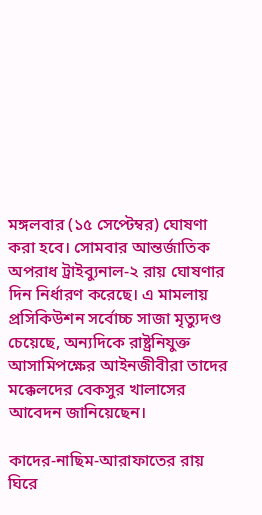মঙ্গলবার (১৫ সেপ্টেম্বর) ঘোষণা করা হবে। সোমবার আন্তর্জাতিক অপরাধ ট্রাইব্যুনাল-২ রায় ঘোষণার দিন নির্ধারণ করেছে। এ মামলায় প্রসিকিউশন সর্বোচ্চ সাজা মৃত্যুদণ্ড চেয়েছে, অন্যদিকে রাষ্ট্রনিযুক্ত আসামিপক্ষের আইনজীবীরা তাদের মক্কেলদের বেকসুর খালাসের আবেদন জানিয়েছেন।

কাদের-নাছিম-আরাফাতের রায় ঘিরে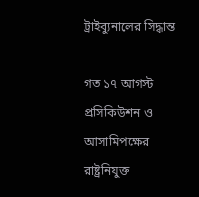ট্রাইব্যুনালের সিদ্ধান্ত

গত ১৭ আগস্ট প্রসিকিউশন ও আসামিপক্ষের রাষ্ট্রনিযুক্ত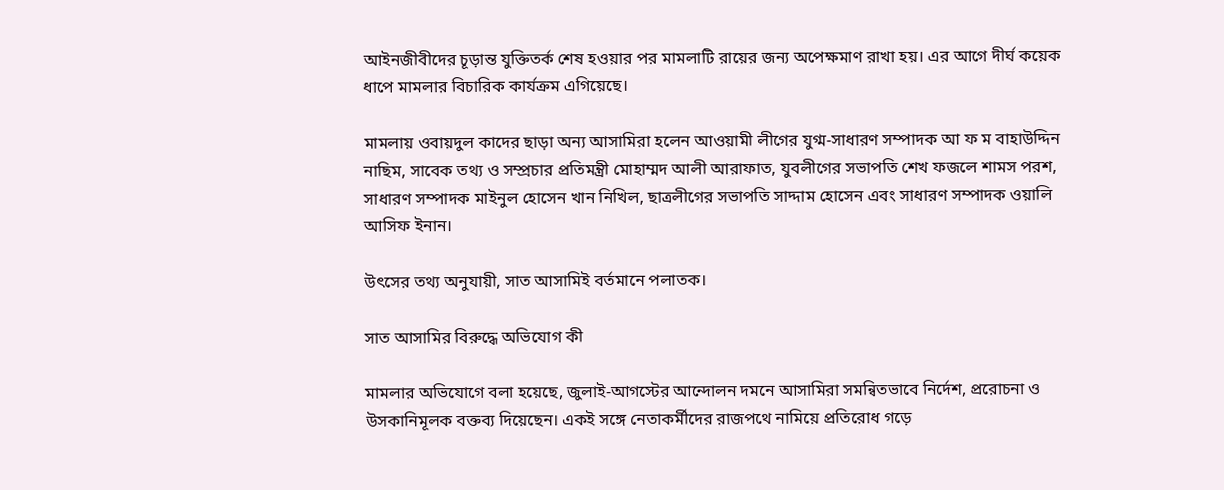আইনজীবীদের চূড়ান্ত যুক্তিতর্ক শেষ হওয়ার পর মামলাটি রায়ের জন্য অপেক্ষমাণ রাখা হয়। এর আগে দীর্ঘ কয়েক ধাপে মামলার বিচারিক কার্যক্রম এগিয়েছে।

মামলায় ওবায়দুল কাদের ছাড়া অন্য আসামিরা হলেন আওয়ামী লীগের যুগ্ম-সাধারণ সম্পাদক আ ফ ম বাহাউদ্দিন নাছিম, সাবেক তথ্য ও সম্প্রচার প্রতিমন্ত্রী মোহাম্মদ আলী আরাফাত, যুবলীগের সভাপতি শেখ ফজলে শামস পরশ, সাধারণ সম্পাদক মাইনুল হোসেন খান নিখিল, ছাত্রলীগের সভাপতি সাদ্দাম হোসেন এবং সাধারণ সম্পাদক ওয়ালি আসিফ ইনান।

উৎসের তথ্য অনুযায়ী, সাত আসামিই বর্তমানে পলাতক।

সাত আসামির বিরুদ্ধে অভিযোগ কী

মামলার অভিযোগে বলা হয়েছে, জুলাই-আগস্টের আন্দোলন দমনে আসামিরা সমন্বিতভাবে নির্দেশ, প্ররোচনা ও উসকানিমূলক বক্তব্য দিয়েছেন। একই সঙ্গে নেতাকর্মীদের রাজপথে নামিয়ে প্রতিরোধ গড়ে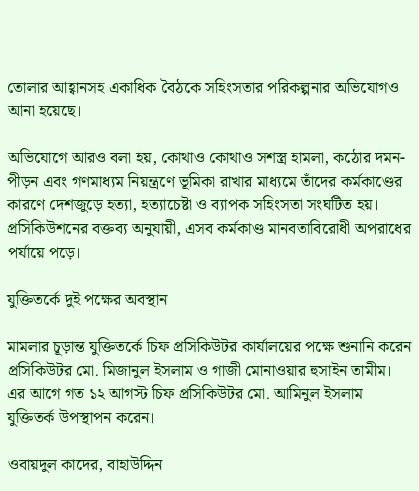তোলার আহ্বানসহ একাধিক বৈঠকে সহিংসতার পরিকল্পনার অভিযোগও আনা হয়েছে।

অভিযোগে আরও বলা হয়, কোথাও কোথাও সশস্ত্র হামলা, কঠোর দমন-পীড়ন এবং গণমাধ্যম নিয়ন্ত্রণে ভূমিকা রাখার মাধ্যমে তাঁদের কর্মকাণ্ডের কারণে দেশজুড়ে হত্যা, হত্যাচেষ্টা ও ব্যাপক সহিংসতা সংঘটিত হয়। প্রসিকিউশনের বক্তব্য অনুযায়ী, এসব কর্মকাণ্ড মানবতাবিরোধী অপরাধের পর্যায়ে পড়ে।

যুক্তিতর্কে দুই পক্ষের অবস্থান

মামলার চূড়ান্ত যুক্তিতর্কে চিফ প্রসিকিউটর কার্যালয়ের পক্ষে শুনানি করেন প্রসিকিউটর মো. মিজানুল ইসলাম ও গাজী মোনাওয়ার হুসাইন তামীম। এর আগে গত ১২ আগস্ট চিফ প্রসিকিউটর মো. আমিনুল ইসলাম যুক্তিতর্ক উপস্থাপন করেন।

ওবায়দুল কাদের, বাহাউদ্দিন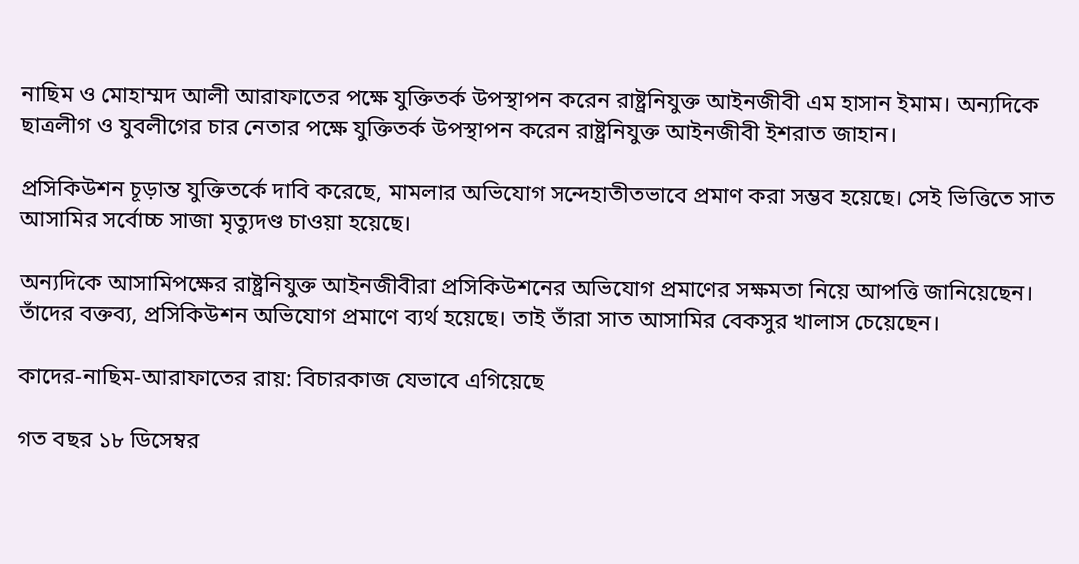নাছিম ও মোহাম্মদ আলী আরাফাতের পক্ষে যুক্তিতর্ক উপস্থাপন করেন রাষ্ট্রনিযুক্ত আইনজীবী এম হাসান ইমাম। অন্যদিকে ছাত্রলীগ ও যুবলীগের চার নেতার পক্ষে যুক্তিতর্ক উপস্থাপন করেন রাষ্ট্রনিযুক্ত আইনজীবী ইশরাত জাহান।

প্রসিকিউশন চূড়ান্ত যুক্তিতর্কে দাবি করেছে, মামলার অভিযোগ সন্দেহাতীতভাবে প্রমাণ করা সম্ভব হয়েছে। সেই ভিত্তিতে সাত আসামির সর্বোচ্চ সাজা মৃত্যুদণ্ড চাওয়া হয়েছে।

অন্যদিকে আসামিপক্ষের রাষ্ট্রনিযুক্ত আইনজীবীরা প্রসিকিউশনের অভিযোগ প্রমাণের সক্ষমতা নিয়ে আপত্তি জানিয়েছেন। তাঁদের বক্তব্য, প্রসিকিউশন অভিযোগ প্রমাণে ব্যর্থ হয়েছে। তাই তাঁরা সাত আসামির বেকসুর খালাস চেয়েছেন।

কাদের-নাছিম-আরাফাতের রায়: বিচারকাজ যেভাবে এগিয়েছে

গত বছর ১৮ ডিসেম্বর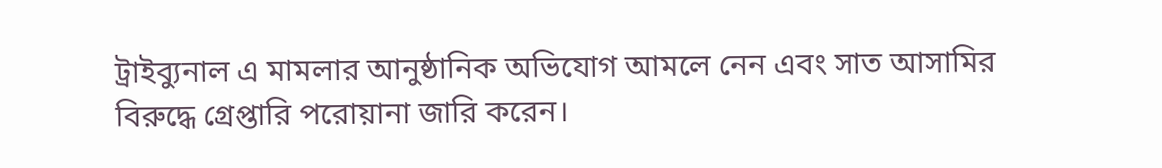ট্রাইব্যুনাল এ মামলার আনুষ্ঠানিক অভিযোগ আমলে নেন এবং সাত আসামির বিরুদ্ধে গ্রেপ্তারি পরোয়ানা জারি করেন।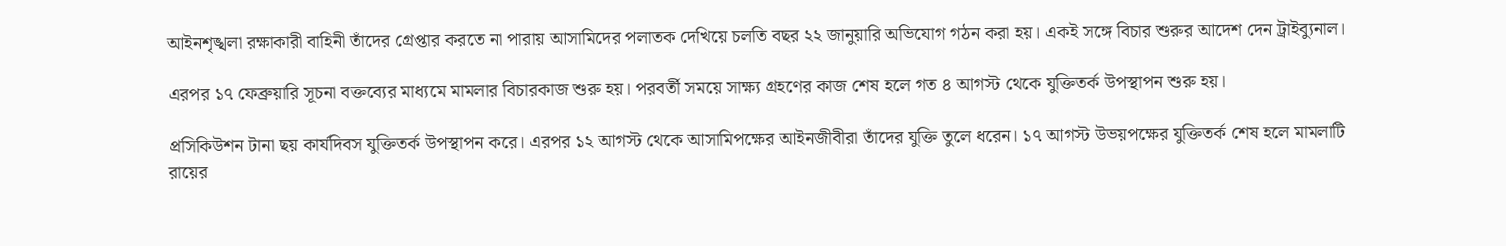আইনশৃঙ্খলা রক্ষাকারী বাহিনী তাঁদের গ্রেপ্তার করতে না পারায় আসামিদের পলাতক দেখিয়ে চলতি বছর ২২ জানুয়ারি অভিযোগ গঠন করা হয়। একই সঙ্গে বিচার শুরুর আদেশ দেন ট্রাইব্যুনাল।

এরপর ১৭ ফেব্রুয়ারি সূচনা বক্তব্যের মাধ্যমে মামলার বিচারকাজ শুরু হয়। পরবর্তী সময়ে সাক্ষ্য গ্রহণের কাজ শেষ হলে গত ৪ আগস্ট থেকে যুক্তিতর্ক উপস্থাপন শুরু হয়।

প্রসিকিউশন টানা ছয় কার্যদিবস যুক্তিতর্ক উপস্থাপন করে। এরপর ১২ আগস্ট থেকে আসামিপক্ষের আইনজীবীরা তাঁদের যুক্তি তুলে ধরেন। ১৭ আগস্ট উভয়পক্ষের যুক্তিতর্ক শেষ হলে মামলাটি রায়ের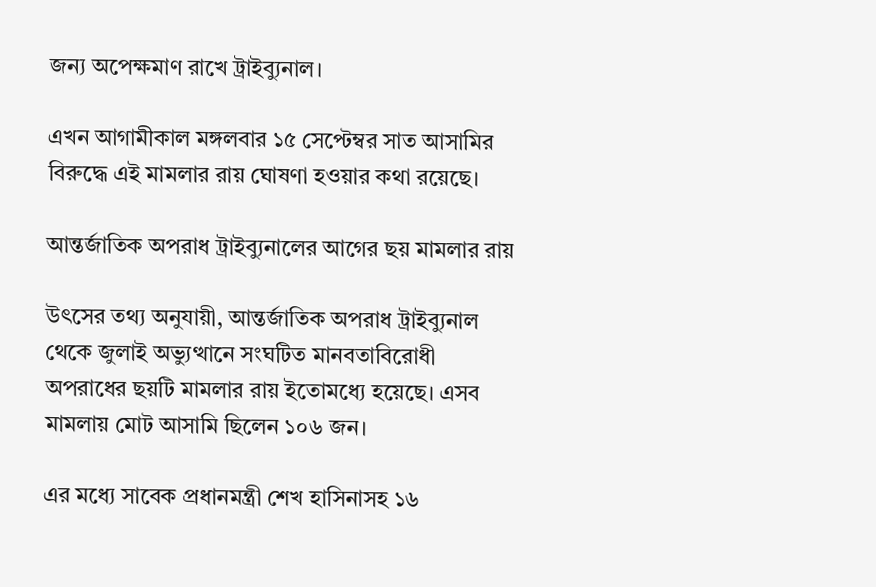জন্য অপেক্ষমাণ রাখে ট্রাইব্যুনাল।

এখন আগামীকাল মঙ্গলবার ১৫ সেপ্টেম্বর সাত আসামির বিরুদ্ধে এই মামলার রায় ঘোষণা হওয়ার কথা রয়েছে।

আন্তর্জাতিক অপরাধ ট্রাইব্যুনালের আগের ছয় মামলার রায়

উৎসের তথ্য অনুযায়ী, আন্তর্জাতিক অপরাধ ট্রাইব্যুনাল থেকে জুলাই অভ্যুত্থানে সংঘটিত মানবতাবিরোধী অপরাধের ছয়টি মামলার রায় ইতোমধ্যে হয়েছে। এসব মামলায় মোট আসামি ছিলেন ১০৬ জন।

এর মধ্যে সাবেক প্রধানমন্ত্রী শেখ হাসিনাসহ ১৬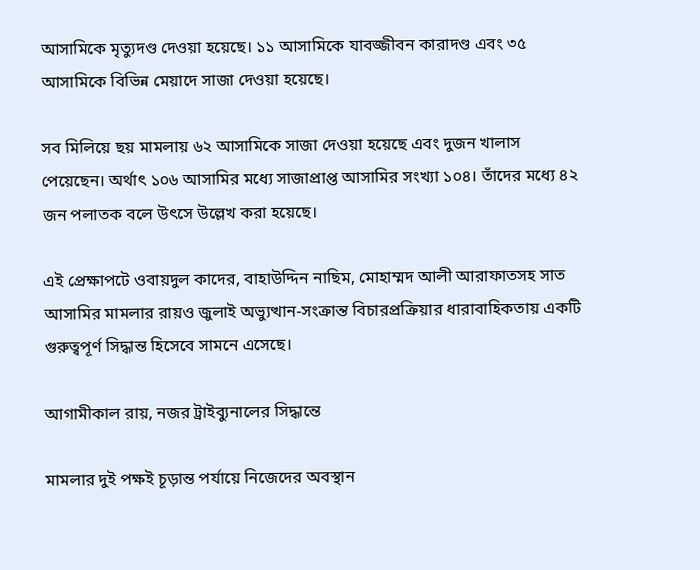আসামিকে মৃত্যুদণ্ড দেওয়া হয়েছে। ১১ আসামিকে যাবজ্জীবন কারাদণ্ড এবং ৩৫ আসামিকে বিভিন্ন মেয়াদে সাজা দেওয়া হয়েছে।

সব মিলিয়ে ছয় মামলায় ৬২ আসামিকে সাজা দেওয়া হয়েছে এবং দুজন খালাস পেয়েছেন। অর্থাৎ ১০৬ আসামির মধ্যে সাজাপ্রাপ্ত আসামির সংখ্যা ১০৪। তাঁদের মধ্যে ৪২ জন পলাতক বলে উৎসে উল্লেখ করা হয়েছে।

এই প্রেক্ষাপটে ওবায়দুল কাদের, বাহাউদ্দিন নাছিম, মোহাম্মদ আলী আরাফাতসহ সাত আসামির মামলার রায়ও জুলাই অভ্যুত্থান-সংক্রান্ত বিচারপ্রক্রিয়ার ধারাবাহিকতায় একটি গুরুত্বপূর্ণ সিদ্ধান্ত হিসেবে সামনে এসেছে।

আগামীকাল রায়, নজর ট্রাইব্যুনালের সিদ্ধান্তে

মামলার দুই পক্ষই চূড়ান্ত পর্যায়ে নিজেদের অবস্থান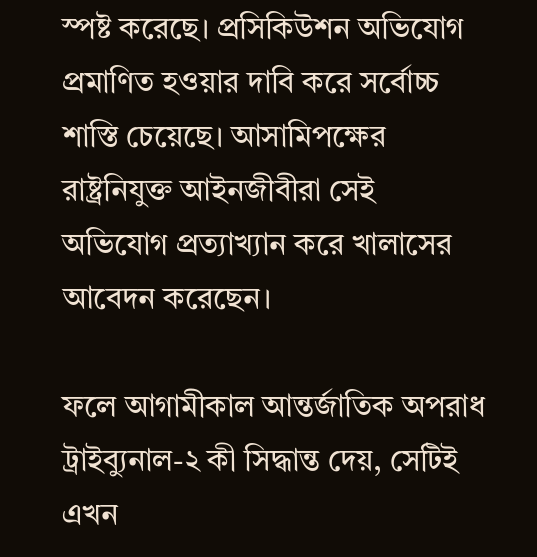স্পষ্ট করেছে। প্রসিকিউশন অভিযোগ প্রমাণিত হওয়ার দাবি করে সর্বোচ্চ শাস্তি চেয়েছে। আসামিপক্ষের রাষ্ট্রনিযুক্ত আইনজীবীরা সেই অভিযোগ প্রত্যাখ্যান করে খালাসের আবেদন করেছেন।

ফলে আগামীকাল আন্তর্জাতিক অপরাধ ট্রাইব্যুনাল-২ কী সিদ্ধান্ত দেয়, সেটিই এখন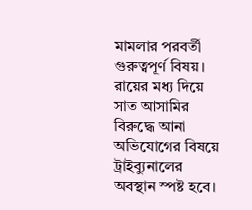মামলার পরবর্তী গুরুত্বপূর্ণ বিষয়। রায়ের মধ্য দিয়ে সাত আসামির বিরুদ্ধে আনা অভিযোগের বিষয়ে ট্রাইব্যুনালের অবস্থান স্পষ্ট হবে।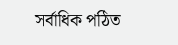সর্বাধিক পঠিত